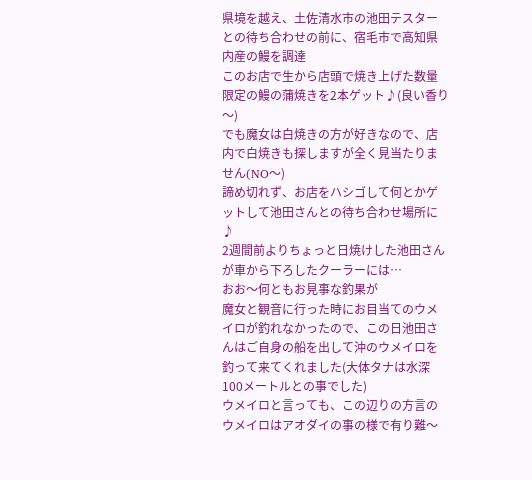県境を越え、土佐清水市の池田テスターとの待ち合わせの前に、宿毛市で高知県内産の鰻を調達
このお店で生から店頭で焼き上げた数量限定の鰻の蒲焼きを2本ゲット♪(良い香り〜)
でも魔女は白焼きの方が好きなので、店内で白焼きも探しますが全く見当たりません(NO〜)
諦め切れず、お店をハシゴして何とかゲットして池田さんとの待ち合わせ場所に♪
2週間前よりちょっと日焼けした池田さんが車から下ろしたクーラーには…
おお〜何ともお見事な釣果が
魔女と観音に行った時にお目当てのウメイロが釣れなかったので、この日池田さんはご自身の船を出して沖のウメイロを釣って来てくれました(大体タナは水深100メートルとの事でした)
ウメイロと言っても、この辺りの方言のウメイロはアオダイの事の様で有り難〜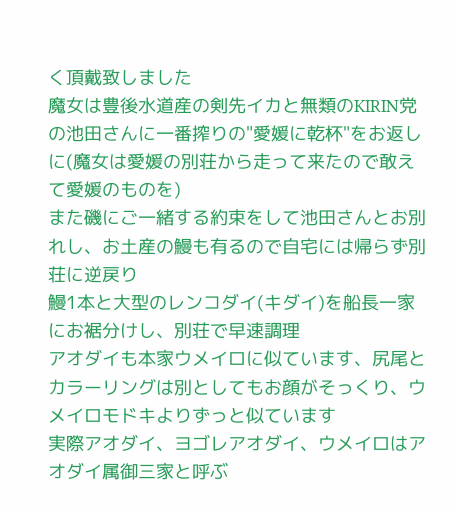く頂戴致しました
魔女は豊後水道産の剣先イカと無類のKIRIN党の池田さんに一番搾りの"愛媛に乾杯"をお返しに(魔女は愛媛の別荘から走って来たので敢えて愛媛のものを)
また磯にご一緒する約束をして池田さんとお別れし、お土産の鰻も有るので自宅には帰らず別荘に逆戻り
鰻1本と大型のレンコダイ(キダイ)を船長一家にお裾分けし、別荘で早速調理
アオダイも本家ウメイロに似ています、尻尾とカラーリングは別としてもお顔がそっくり、ウメイロモドキよりずっと似ています
実際アオダイ、ヨゴレアオダイ、ウメイロはアオダイ属御三家と呼ぶ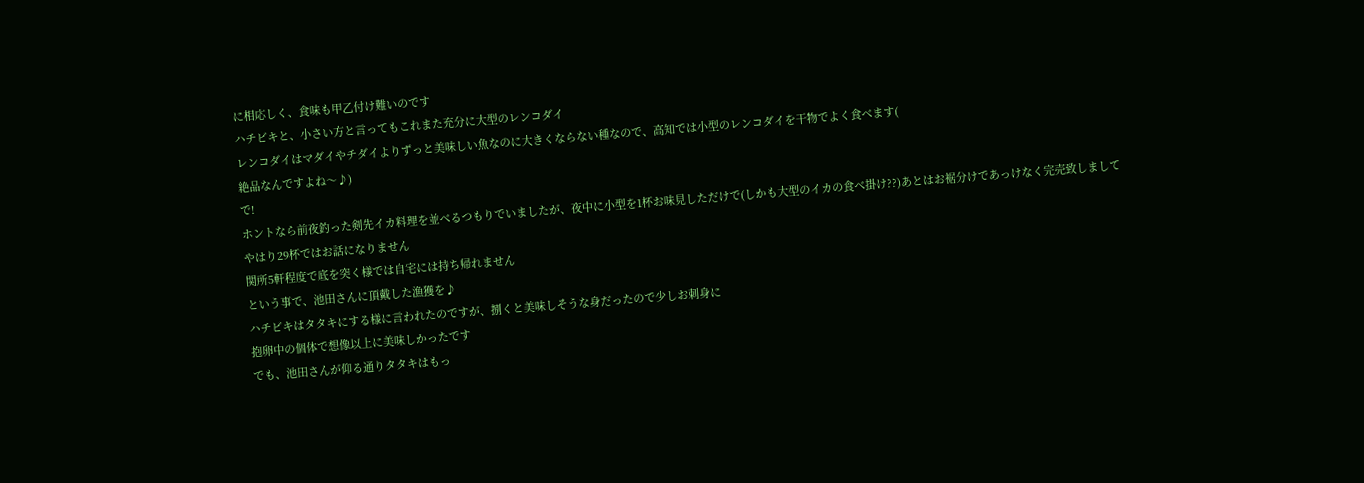に相応しく、食味も甲乙付け難いのです
ハチビキと、小さい方と言ってもこれまた充分に大型のレンコダイ
レンコダイはマダイやチダイよりずっと美味しい魚なのに大きくならない種なので、高知では小型のレンコダイを干物でよく食べます(
絶品なんですよね〜♪)
で!
ホントなら前夜釣った剣先イカ料理を並べるつもりでいましたが、夜中に小型を1杯お味見しただけで(しかも大型のイカの食べ掛け??)あとはお裾分けであっけなく完売致しまして
やはり29杯ではお話になりません
関所5軒程度で底を突く様では自宅には持ち帰れません
という事で、池田さんに頂戴した漁獲を♪
ハチビキはタタキにする様に言われたのですが、捌くと美味しそうな身だったので少しお刺身に
抱卵中の個体で想像以上に美味しかったです
でも、池田さんが仰る通りタタキはもっ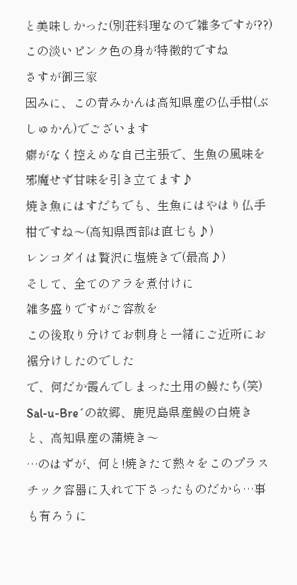と美味しかった(別荘料理なので雑多ですが??)
この淡いピンク色の身が特徴的ですね
さすが御三家
因みに、この青みかんは高知県産の仏手柑(ぶしゅかん)でございます
癖がなく控えめな自己主張で、生魚の風味を邪魔せず甘味を引き立てます♪
焼き魚にはすだちでも、生魚にはやはり仏手柑ですね〜(高知県西部は直七も♪)
レンコダイは贅沢に塩焼きで(最高♪)
そして、全てのアラを煮付けに
雑多盛りですがご容赦を
この後取り分けてお刺身と一緒にご近所にお裾分けしたのでした
で、何だか霞んでしまった土用の鰻たち(笑)
Sal-u-Bre´の故郷、鹿児島県産鰻の白焼きと、高知県産の蒲焼き〜
…のはずが、何と!焼きたて熱々をこのプラスチック容器に入れて下さったものだから…事も有ろうに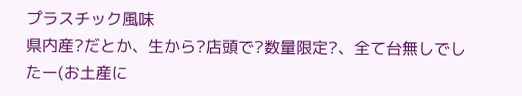プラスチック風味
県内産?だとか、生から?店頭で?数量限定?、全て台無しでしたー(お土産に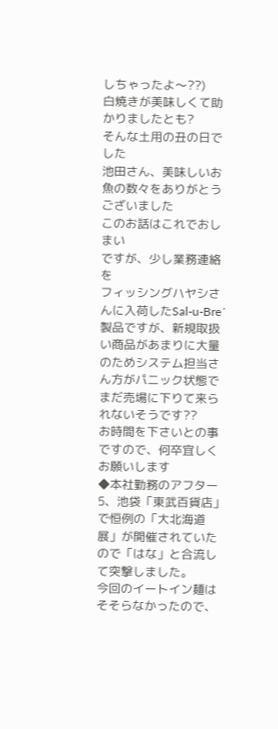しちゃったよ〜??)
白焼きが美味しくて助かりましたとも?
そんな土用の丑の日でした
池田さん、美味しいお魚の数々をありがとうございました
このお話はこれでおしまい
ですが、少し業務連絡を
フィッシングハヤシさんに入荷したSal-u-Bre´製品ですが、新規取扱い商品があまりに大量のためシステム担当さん方がパニック状態でまだ売場に下りて来られないそうです??
お時間を下さいとの事ですので、何卒宜しくお願いします
◆本社勤務のアフター5、池袋「東武百貨店」で恒例の「大北海道展」が開催されていたので「はな」と合流して突撃しました。
今回のイートイン麺はそそらなかったので、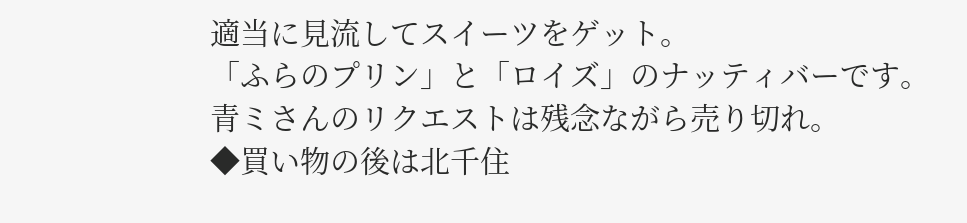適当に見流してスイーツをゲット。
「ふらのプリン」と「ロイズ」のナッティバーです。
青ミさんのリクエストは残念ながら売り切れ。
◆買い物の後は北千住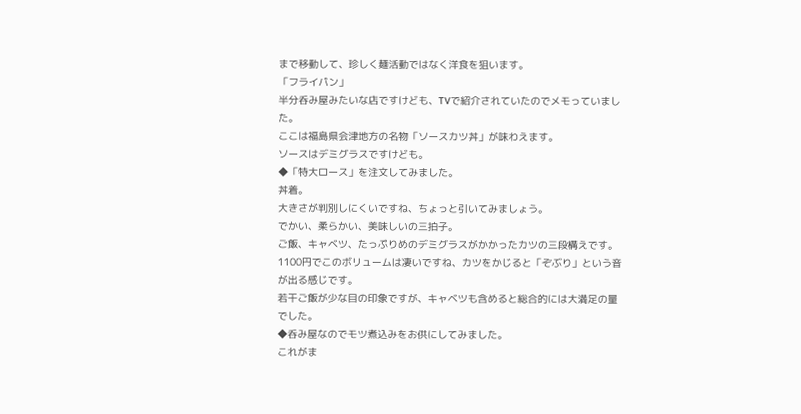まで移動して、珍しく麺活動ではなく洋食を狙います。
「フライパン」
半分呑み屋みたいな店ですけども、TVで紹介されていたのでメモっていました。
ここは福島県会津地方の名物「ソースカツ丼」が味わえます。
ソースはデミグラスですけども。
◆「特大ロース」を注文してみました。
丼着。
大きさが判別しにくいですね、ちょっと引いてみましょう。
でかい、柔らかい、美味しいの三拍子。
ご飯、キャベツ、たっぷりめのデミグラスがかかったカツの三段構えです。
1100円でこのボリュームは凄いですね、カツをかじると「ぞぶり」という音が出る感じです。
若干ご飯が少な目の印象ですが、キャベツも含めると総合的には大満足の量でした。
◆呑み屋なのでモツ煮込みをお供にしてみました。
これがま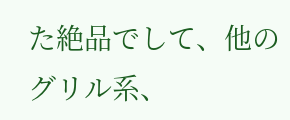た絶品でして、他のグリル系、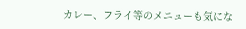カレー、フライ等のメニューも気にな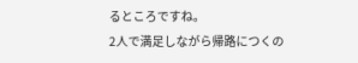るところですね。
2人で満足しながら帰路につくの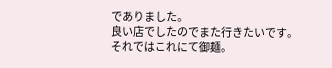でありました。
良い店でしたのでまた行きたいです。
それではこれにて御麺。